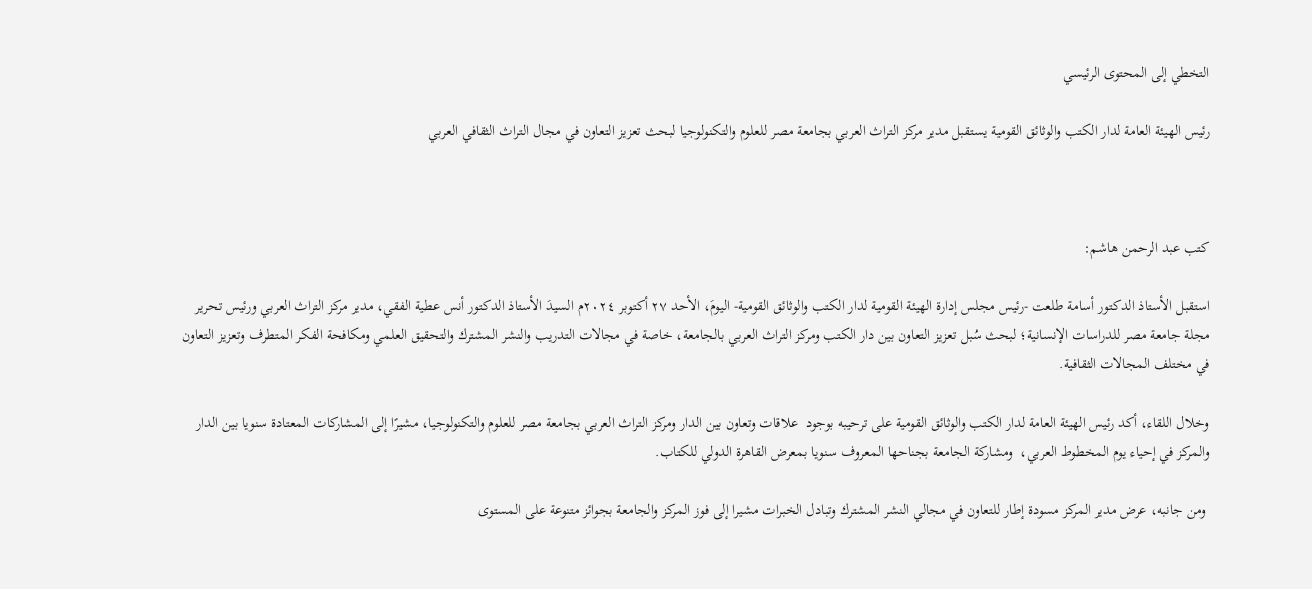التخطي إلى المحتوى الرئيسي

رئيس الهيئة العامة لدار الكتب والوثائق القومية يستقبل مدير مركز التراث العربي بجامعة مصر للعلوم والتكنولوجيا لبحث تعزيز التعاون في مجال التراث الثقافي العربي



كتب عبد الرحمن هاشم:

استقبل الأستاذ الدكتور أسامة طلعت -رئيس مجلس إدارة الهيئة القومية لدار الكتب والوثائق القومية- اليومَ، الأحد ٢٧ أكتوبر ٢٠٢٤م السيدَ الأستاذ الدكتور أنس عطية الفقي، مدير مركز التراث العربي ورئيس تحرير مجلة جامعة مصر للدراسات الإنسانية؛ لبحث سُبل تعزيز التعاون بين دار الكتب ومركز التراث العربي بالجامعة، خاصة في مجالات التدريب والنشر المشترك والتحقيق العلمي ومكافحة الفكر المتطرف وتعزيز التعاون في مختلف المجالات الثقافية.

وخلال اللقاء، أكد رئيس الهيئة العامة لدار الكتب والوثائق القومية على ترحيبه بوجود  علاقات وتعاون بين الدار ومركز التراث العربي بجامعة مصر للعلوم والتكنولوجيا، مشيرًا إلى المشاركات المعتادة سنويا بين الدار والمركز في إحياء يوم المخطوط العربي،  ومشاركة الجامعة بجناحها المعروف سنويا بمعرض القاهرة الدولي للكتاب.

 ومن جانبه، عرض مدير المركز مسودة إطار للتعاون في مجالي النشر المشترك وتبادل الخبرات مشيرا إلى فوز المركز والجامعة بجوائز متنوعة على المستوى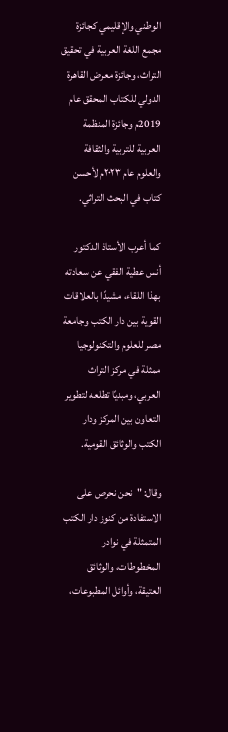الوطني والإقليمي كجائزة مجمع اللغة العربية في تحقيق التراث، وجائزة معرض القاهرة الدولي للكتاب المحقق عام 2019م وجائزة المنظمة العربية للتربية والثقافة والعلوم عام ٢٠٢٣م لأحسن كتاب في البحث التراثي.

كما أعرب الأستاذ الدكتور أنس عطية الفقي عن سعادته بهذا اللقاء، مشيدًا بالعلاقات القوية بين دار الكتب وجامعة مصر للعلوم والتكنولوجيا ممثلة في مركز التراث العربي، ومبديًا تطلعه لتطوير التعاون بين المركز ودار الكتب والوثائق القومية.

وقال: "نحن نحرص على الاستفادة من كنوز دار الكتب المتمثلة في نوادر المخطوطات، والوثائق العتيقة، وأوائل المطبوعات،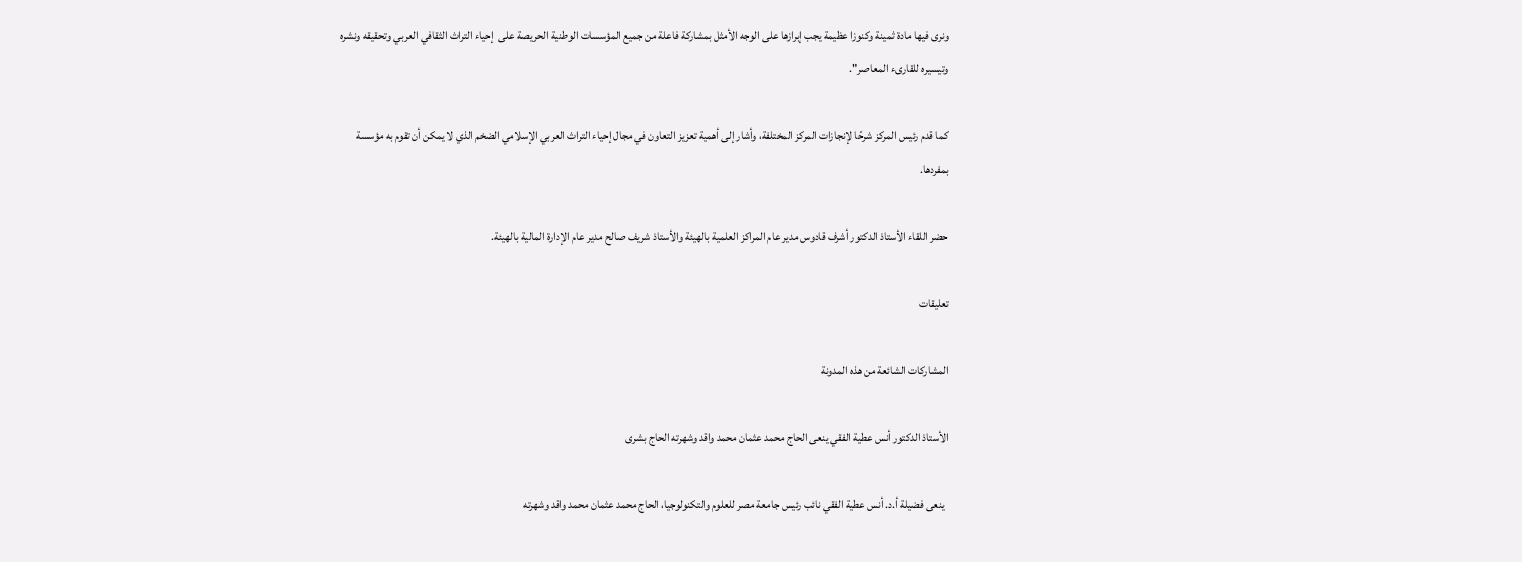ونرى فيها مادة ثمينة وكنوزا عظيمة يجب إبرازها على الوجه الأمثل بمشاركة فاعلة من جميع المؤسسات الوطنية الحريصة على  إحياء التراث الثقافي العربي وتحقيقه ونشره وتيسيره للقارىء المعاصر".

كما قدم رئيس المركز شرحًا لإنجازات المركز المختلفة، وأشار إلى أهمية تعزيز التعاون في مجال إحياء التراث العربي الإسلامي الضخم الذي لا يمكن أن تقوم به مؤسسة بمفردها.

حضر اللقاء الأستاذ الدكتور أشرف قادوس مدير عام المراكز العلمية بالهيئة والأستاذ شريف صالح مدير عام الإدارة المالية بالهيئة.

تعليقات

المشاركات الشائعة من هذه المدونة

الأستاذ الدكتور أنس عطية الفقي ينعى الحاج محمد عثمان محمد واقد وشهرته الحاج بشرى

  ينعى فضيلة أ.د. أنس عطية الفقي نائب رئيس جامعة مصر للعلوم والتكنولوجيا، الحاج محمد عثمان محمد واقد وشهرته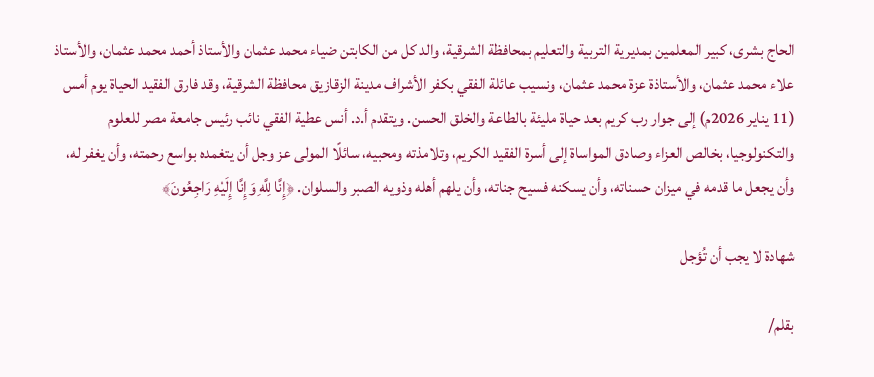الحاج بشرى، كبير المعلمين بمديرية التربية والتعليم بمحافظة الشرقية، والد كل من الكابتن ضياء محمد عثمان والأستاذ أحمد محمد عثمان، والأستاذ علاء محمد عثمان، والأستاذة عزة محمد عثمان، ونسيب عائلة الفقي بكفر الأشراف مدينة الزقازيق محافظة الشرقية، وقد فارق الفقيد الحياة يوم أمس (11 يناير 2026م) إلى جوار رب كريم بعد حياة مليئة بالطاعة والخلق الحسن. ويتقدم أ.د. أنس عطية الفقي نائب رئيس جامعة مصر للعلوم والتكنولوجيا، بخالص العزاء وصادق المواساة إلى أسرة الفقيد الكريم، وتلامذته ومحبيه، سائلًا المولى عز وجل أن يتغمده بواسع رحمته، وأن يغفر له، وأن يجعل ما قدمه في ميزان حسناته، وأن يسكنه فسيح جناته، وأن يلهم أهله وذويه الصبر والسلوان. ﴿إِنَّا لِلَّهِ وَإِنَّا إِلَيْهِ رَاجِعُونَ﴾

شهادة لا يجب أن تُؤجل

بقلم/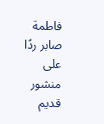فاطمة صابر ردًا على منشور قديم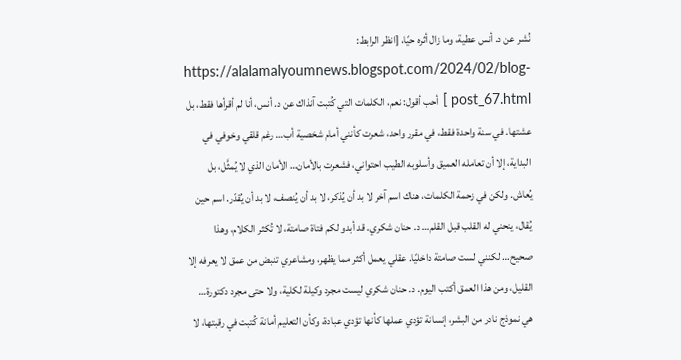نُشر عن د. أنس عطية، وما زال أثره حيًا، [انظر الرابط: https://alalamalyoumnews.blogspot.com/2024/02/blog-post_67.html ] أحب أقول: نعم، الكلمات التي كُتبت آنذاك عن د. أنس، أنا لم أقرأها فقط، بل عشتها. في سنة واحدة فقط، في مقرر واحد، شعرت كأنني أمام شخصية أب… رغم قلقي وخوفي في البداية، إلا أن تعامله العميق وأسلوبه الطيب احتواني، فشعرت بالأمان… الأمان الذي لا يُمثَّل، بل يُعاش. ولكن في زحمة الكلمات، هناك اسم آخر لا بد أن يُذكر، لا بد أن يُنصف، لا بد أن يُقدّر. اسم حين يُقال، ينحني له القلب قبل القلم… د. حنان شكري. قد أبدو لكم فتاة صامتة، لا تُكثر الكلام، وهذا صحيح… لكنني لست صامتة داخليًا. عقلي يعمل أكثر مما يظهر، ومشاعري تنبض من عمق لا يعرفه إلا القليل، ومن هذا العمق أكتب اليوم. د. حنان شكري ليست مجرد وكيلة لكلية، ولا حتى مجرد دكتورة… هي نموذج نادر من البشر، إنسانة تؤدي عملها كأنها تؤدي عبادة، وكأن التعليم أمانة كُتبت في رقبتها، لا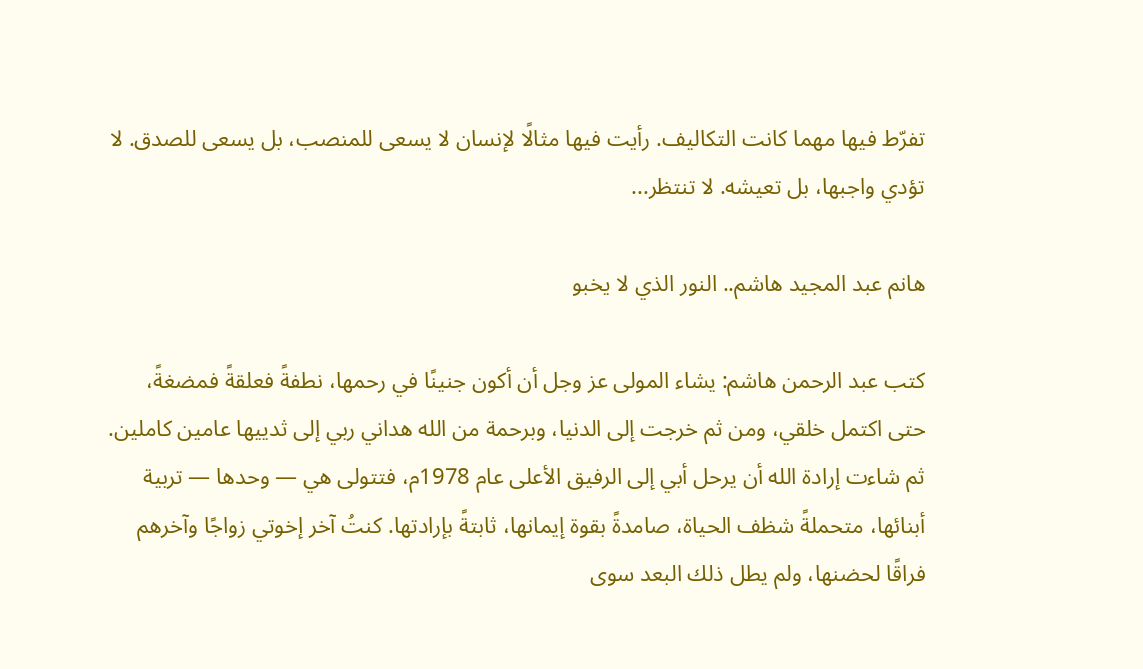تفرّط فيها مهما كانت التكاليف. رأيت فيها مثالًا لإنسان لا يسعى للمنصب، بل يسعى للصدق. لا تؤدي واجبها، بل تعيشه. لا تنتظر...

هانم عبد المجيد هاشم.. النور الذي لا يخبو

كتب عبد الرحمن هاشم: يشاء المولى عز وجل أن أكون جنينًا في رحمها، نطفةً فعلقةً فمضغةً، حتى اكتمل خلقي، ومن ثم خرجت إلى الدنيا، وبرحمة من الله هداني ربي إلى ثدييها عامين كاملين. ثم شاءت إرادة الله أن يرحل أبي إلى الرفيق الأعلى عام 1978م، فتتولى هي — وحدها — تربية أبنائها، متحملةً شظف الحياة، صامدةً بقوة إيمانها، ثابتةً بإرادتها. كنتُ آخر إخوتي زواجًا وآخرهم فراقًا لحضنها، ولم يطل ذلك البعد سوى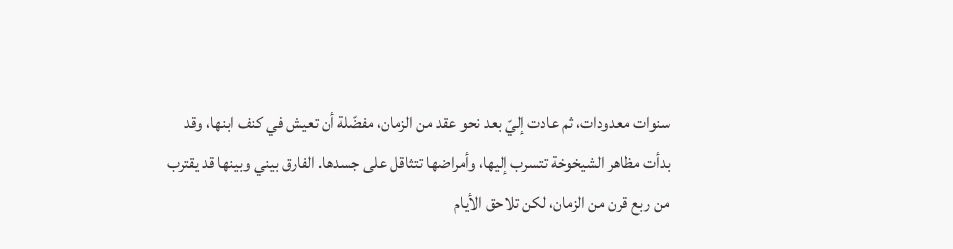سنوات معدودات، ثم عادت إليّ بعد نحو عقد من الزمان، مفضّلة أن تعيش في كنف ابنها، وقد بدأت مظاهر الشيخوخة تتسرب إليها، وأمراضها تتثاقل على جسدها. الفارق بيني وبينها قد يقترب من ربع قرن من الزمان، لكن تلاحق الأيام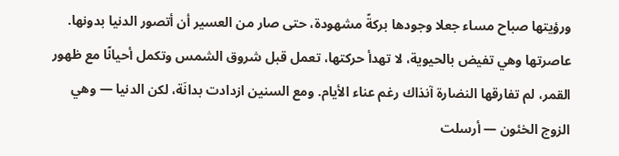ورؤيتها صباح مساء جعلا وجودها بركةً مشهودة، حتى صار من العسير أن أتصور الدنيا بدونها. عاصرتها وهي تفيض بالحيوية، لا تهدأ حركتها، تعمل قبل شروق الشمس وتكمل أحيانًا مع ظهور القمر، لم تفارقها النضارة آنذاك رغم عناء الأيام. ومع السنين ازدادت بدانَة، لكن الدنيا — وهي الزوج الخئون — أرسلت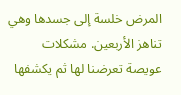المرض خلسة إلى جسدها وهي تناهز الأربعين. مشكلات عويصة تعرضنا لها ثم يكشفها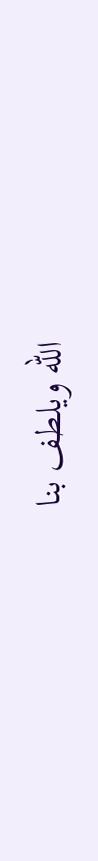الله ويلطف بنا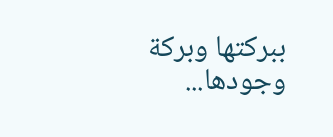ببركتها وبركة وجودها...